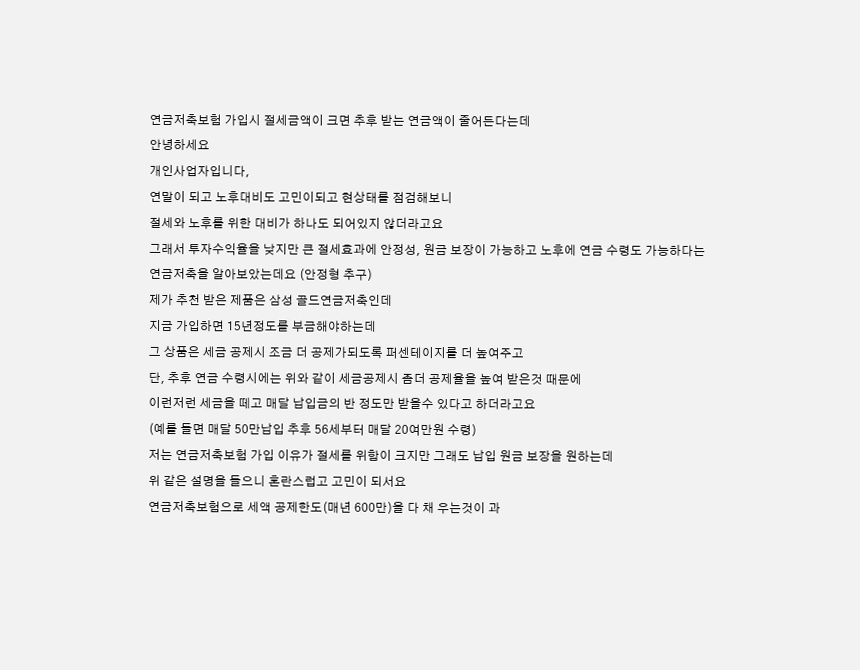연금저축보험 가입시 절세금액이 크면 추후 받는 연금액이 줄어든다는데
안녕하세요
개인사업자입니다,
연말이 되고 노후대비도 고민이되고 현상태를 점검해보니
절세와 노후를 위한 대비가 하나도 되어있지 않더라고요
그래서 투자수익율을 낮지만 큰 절세효과에 안정성, 원금 보장이 가능하고 노후에 연금 수령도 가능하다는
연금저축을 알아보았는데요 (안정형 추구)
제가 추천 받은 제품은 삼성 골드연금저축인데
지금 가입하면 15년정도를 부금해야하는데
그 상품은 세금 공제시 조금 더 공제가되도록 퍼센테이지를 더 높여주고
단, 추후 연금 수령시에는 위와 같이 세금공제시 좀더 공제율을 높여 받은것 때문에
이런저런 세금을 떼고 매달 납입금의 반 정도만 받을수 있다고 하더라고요
(예를 들면 매달 50만납입 추후 56세부터 매달 20여만원 수령)
저는 연금저축보험 가입 이유가 절세를 위함이 크지만 그래도 납입 원금 보장을 원하는데
위 같은 설명을 들으니 혼란스럽고 고민이 되서요
연금저축보험으로 세액 공제한도(매년 600만)을 다 채 우는것이 과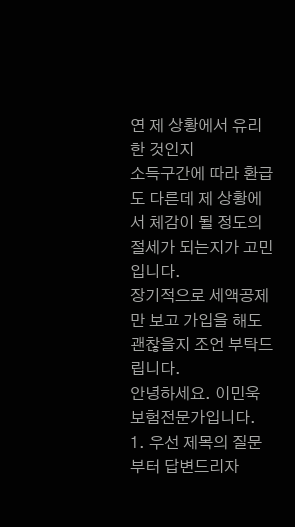연 제 상황에서 유리한 것인지
소득구간에 따라 환급도 다른데 제 상황에서 체감이 될 정도의 절세가 되는지가 고민입니다.
장기적으로 세액공제만 보고 가입을 해도 괜찮을지 조언 부탁드립니다.
안녕하세요. 이민욱 보험전문가입니다.
1. 우선 제목의 질문부터 답변드리자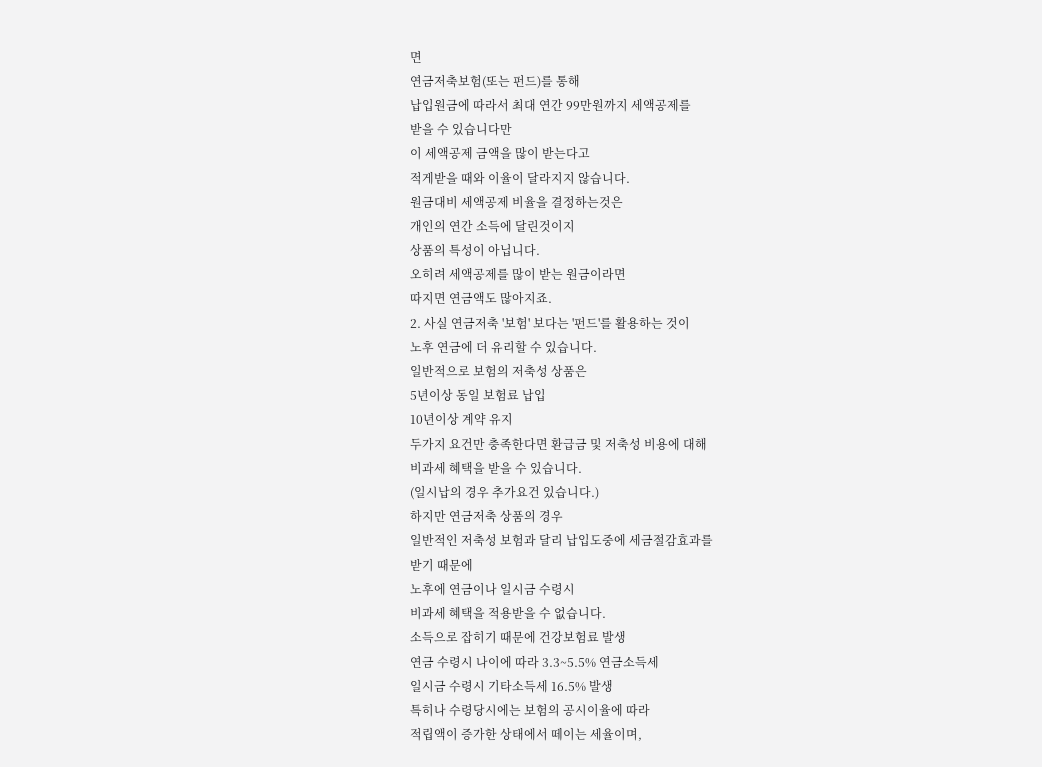면
연금저축보험(또는 펀드)를 통해
납입원금에 따라서 최대 연간 99만원까지 세액공제를
받을 수 있습니다만
이 세액공제 금액을 많이 받는다고
적게받을 때와 이율이 달라지지 않습니다.
원금대비 세액공제 비율을 결정하는것은
개인의 연간 소득에 달린것이지
상품의 특성이 아닙니다.
오히려 세액공제를 많이 받는 원금이라면
따지면 연금액도 많아지죠.
2. 사실 연금저축 '보험' 보다는 '펀드'를 활용하는 것이
노후 연금에 더 유리할 수 있습니다.
일반적으로 보험의 저축성 상품은
5년이상 동일 보험료 납입
10년이상 계약 유지
두가지 요건만 충족한다면 환급금 및 저축성 비용에 대해
비과세 혜택을 받을 수 있습니다.
(일시납의 경우 추가요건 있습니다.)
하지만 연금저축 상품의 경우
일반적인 저축성 보험과 달리 납입도중에 세금절감효과를
받기 때문에
노후에 연금이나 일시금 수령시
비과세 혜택을 적용받을 수 없습니다.
소득으로 잡히기 때문에 건강보험료 발생
연금 수령시 나이에 따라 3.3~5.5% 연금소득세
일시금 수령시 기타소득세 16.5% 발생
특히나 수령당시에는 보험의 공시이율에 따라
적립액이 증가한 상태에서 떼이는 세율이며,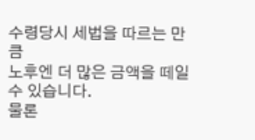수령당시 세법을 따르는 만큼
노후엔 더 많은 금액을 떼일 수 있습니다.
물론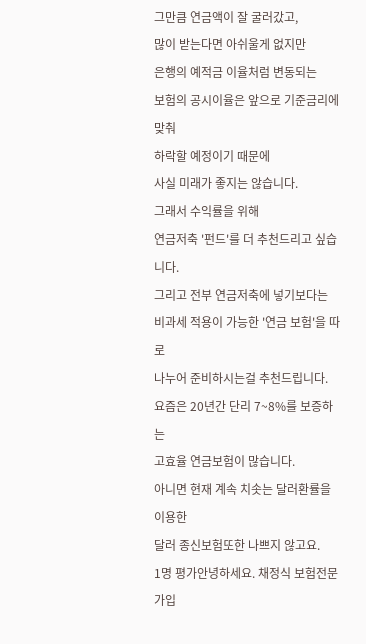그만큼 연금액이 잘 굴러갔고,
많이 받는다면 아쉬울게 없지만
은행의 예적금 이율처럼 변동되는
보험의 공시이율은 앞으로 기준금리에 맞춰
하락할 예정이기 때문에
사실 미래가 좋지는 않습니다.
그래서 수익률을 위해
연금저축 '펀드'를 더 추천드리고 싶습니다.
그리고 전부 연금저축에 넣기보다는
비과세 적용이 가능한 '연금 보험'을 따로
나누어 준비하시는걸 추천드립니다.
요즘은 20년간 단리 7~8%를 보증하는
고효율 연금보험이 많습니다.
아니면 현재 계속 치솟는 달러환률을 이용한
달러 종신보험또한 나쁘지 않고요.
1명 평가안녕하세요. 채정식 보험전문가입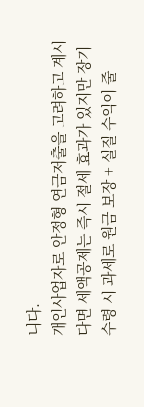니다.
개인사업자로 안정형 연금저출을 고려하고 계시다면 세액공제는 즉시 절세 효과가 있지만 장기 수령 시 과세로 원금 보장 + 실질 수익이 줄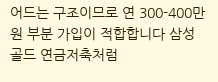어드는 구조이므로 연 300-400만원 부분 가입이 적합합니다 삼성 골드 연금저축처럼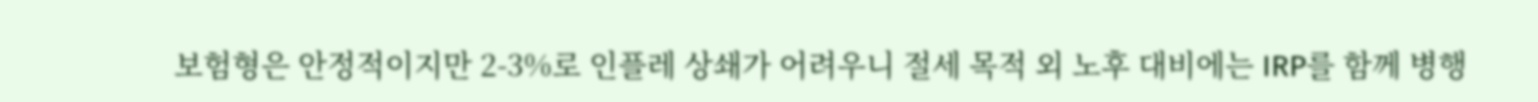보험형은 안정적이지만 2-3%로 인플레 상쇄가 어려우니 절세 목적 외 노후 대비에는 IRP를 함께 병행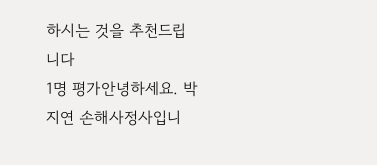하시는 것을 추천드립니다
1명 평가안녕하세요. 박지연 손해사정사입니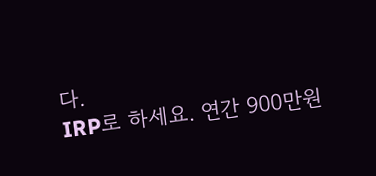다.
IRP로 하세요. 연간 900만원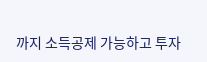까지 소득공제 가능하고 투자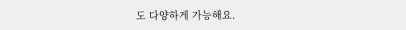도 다양하게 가능해요.